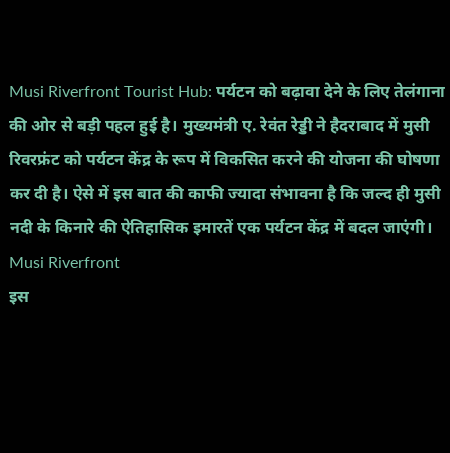Musi Riverfront Tourist Hub: पर्यटन को बढ़ावा देने के लिए तेलंगाना की ओर से बड़ी पहल हुई है। मुख्यमंत्री ए. रेवंत रेड्डी ने हैदराबाद में मुसी रिवरफ्रंट को पर्यटन केंद्र के रूप में विकसित करने की योजना की घोषणा कर दी है। ऐसे में इस बात की काफी ज्यादा संभावना है कि जल्द ही मुसी नदी के किनारे की ऐतिहासिक इमारतें एक पर्यटन केंद्र में बदल जाएंगी।
Musi Riverfront
इस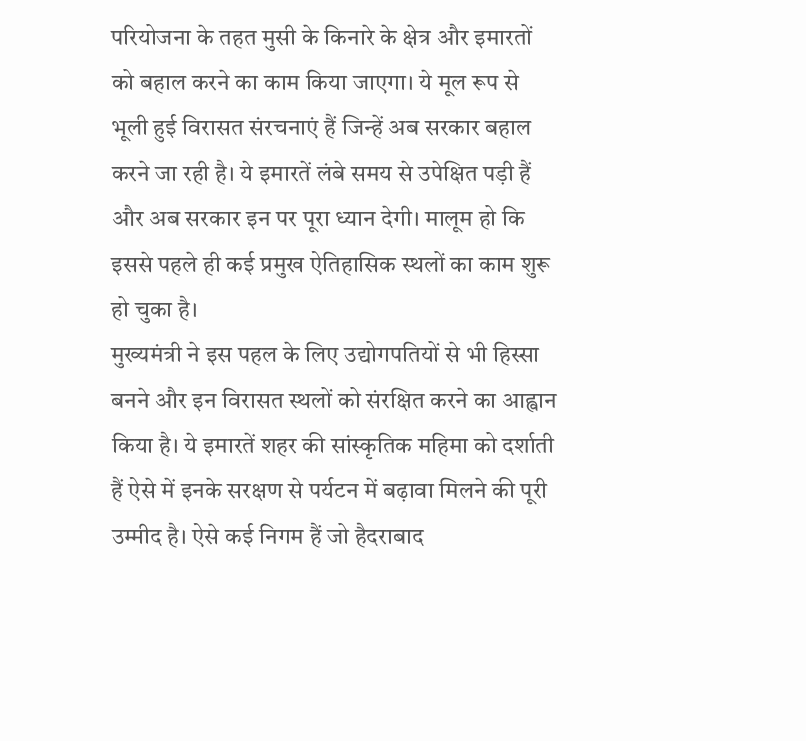परियोजना के तहत मुसी के किनारे के क्षेत्र और इमारतों को बहाल करने का काम किया जाएगा। ये मूल रूप से भूली हुई विरासत संरचनाएं हैं जिन्हें अब सरकार बहाल करने जा रही है। ये इमारतें लंबे समय से उपेक्षित पड़ी हैं और अब सरकार इन पर पूरा ध्यान देगी। मालूम हो कि इससे पहले ही कई प्रमुख ऐतिहासिक स्थलों का काम शुरू हो चुका है।
मुख्यमंत्री ने इस पहल के लिए उद्योगपतियों से भी हिस्सा बनने और इन विरासत स्थलों को संरक्षित करने का आह्वान किया है। ये इमारतें शहर की सांस्कृतिक महिमा को दर्शाती हैं ऐसे में इनके सरक्षण से पर्यटन में बढ़ावा मिलने की पूरी उम्मीद है। ऐसे कई निगम हैं जो हैदराबाद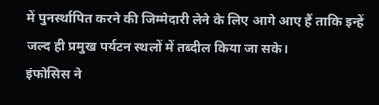में पुनर्स्थापित करने की जिम्मेदारी लेने के लिए आगे आए हैं ताकि इन्हें जल्द ही प्रमुख पर्यटन स्थलों में तब्दील किया जा सके।
इंफोसिस ने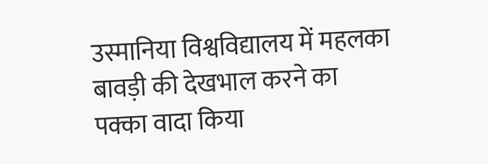उस्मानिया विश्वविद्यालय में महलका बावड़ी की देखभाल करने का पक्का वादा किया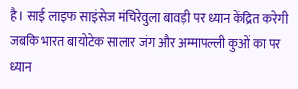है। साई लाइफ साइंसेज मंचिरेवुला बावड़ी पर ध्यान केंद्रित करेगी जबकि भारत बायोटेक सालार जंग और अम्मापल्ली कुओं का पर ध्यान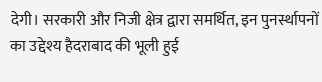देगी। सरकारी और निजी क्षेत्र द्वारा समर्थित, इन पुनर्स्थापनों का उद्देश्य हैदराबाद की भूली हुई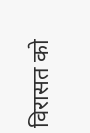विरासत को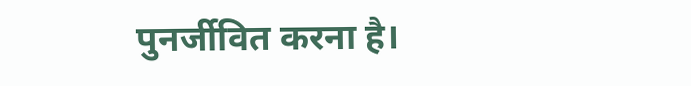पुनर्जीवित करना है।